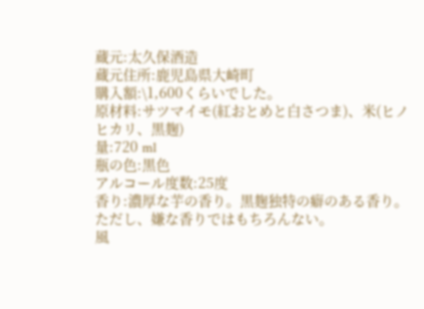蔵元:太久保酒造
蔵元住所:鹿児島県大崎町
購入額:\1,600くらいでした。
原材料:サツマイモ(紅おとめと白さつま)、米(ヒノヒカリ、黒麹)
量:720 ml
瓶の色:黒色
アルコール度数:25度
香り:濃厚な芋の香り。黒麹独特の癖のある香り。ただし、嫌な香りではもちろんない。
風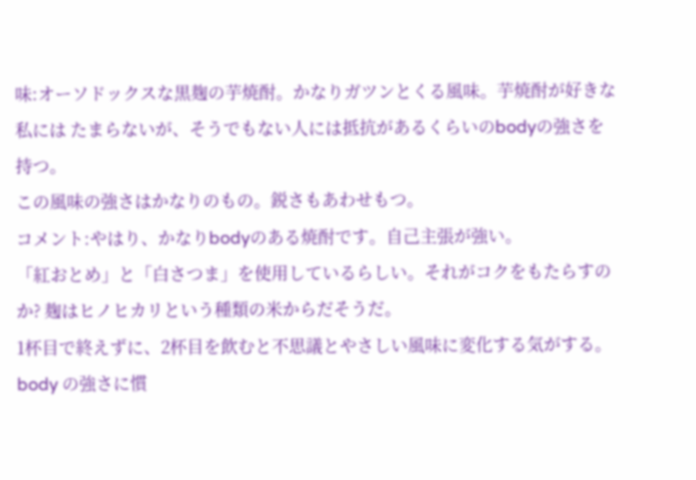味:オーソドックスな黒麹の芋焼酎。かなりガツンとくる風味。芋焼酎が好きな私には たまらないが、そうでもない人には抵抗があるくらいのbodyの強さを持つ。
この風味の強さはかなりのもの。鋭さもあわせもつ。
コメント:やはり、かなりbodyのある焼酎です。自己主張が強い。
「紅おとめ」と「白さつま」を使用しているらしい。それがコクをもたらすのか? 麹はヒノヒカリという種類の米からだそうだ。
1杯目で終えずに、2杯目を飲むと不思議とやさしい風味に変化する気がする。body の強さに慣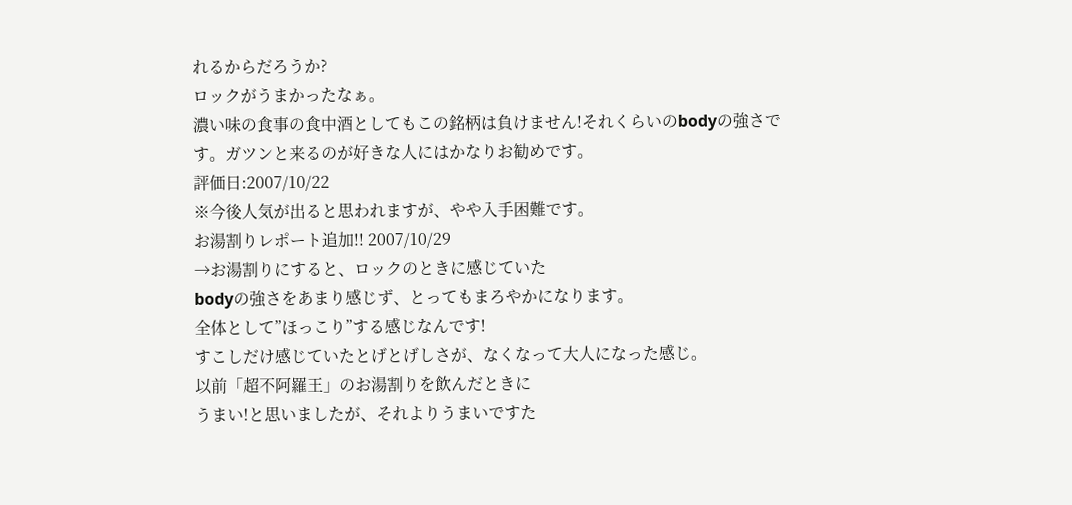れるからだろうか?
ロックがうまかったなぁ。
濃い味の食事の食中酒としてもこの銘柄は負けません!それくらいのbodyの強さです。ガツンと来るのが好きな人にはかなりお勧めです。
評価日:2007/10/22
※今後人気が出ると思われますが、やや入手困難です。
お湯割りレポート追加!! 2007/10/29
→お湯割りにすると、ロックのときに感じていた
bodyの強さをあまり感じず、とってもまろやかになります。
全体として”ほっこり”する感じなんです!
すこしだけ感じていたとげとげしさが、なくなって大人になった感じ。
以前「超不阿羅王」のお湯割りを飲んだときに
うまい!と思いましたが、それよりうまいですた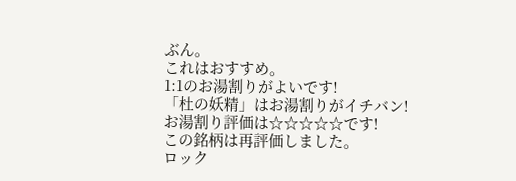ぶん。
これはおすすめ。
1:1のお湯割りがよいです!
「杜の妖精」はお湯割りがイチバン!
お湯割り評価は☆☆☆☆☆です!
この銘柄は再評価しました。
ロック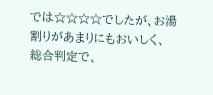では☆☆☆☆でしたが、お湯割りがあまりにもおいしく、
総合判定で、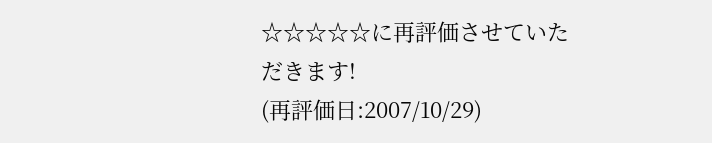☆☆☆☆☆に再評価させていただきます!
(再評価日:2007/10/29)